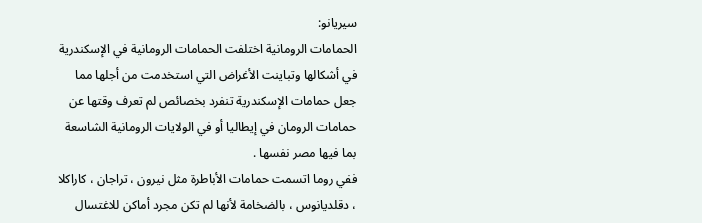سيريانو:
الحمامات الرومانية اختلفت الحمامات الرومانية في الإسكندرية في أشكالها وتباينت الأغراض التي استخدمت من أجلها مما جعل حمامات الإسكندرية تنفرد بخصائص لم تعرف وقتها عن حمامات الرومان في إيطاليا أو في الولايات الرومانية الشاسعة بما فيها مصر نفسها .
ففي روما اتسمت حمامات الأباطرة مثل نيرون ، تراجان ، كاراكلا ، دقلديانوس ، بالضخامة لأنها لم تكن مجرد أماكن للاغتسال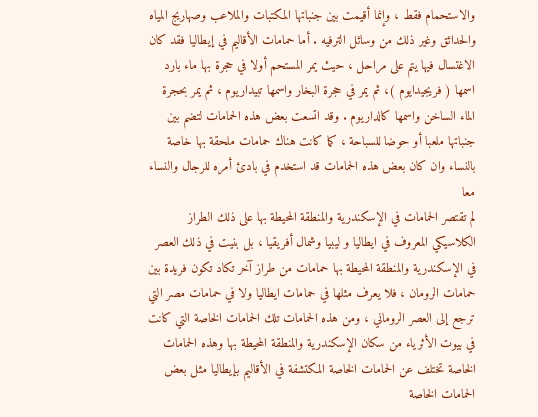والاستحمام فقط ، وإنما أقيمت بين جنباتها المكتبات والملاعب وصهاريج المياه والحدائق وغير ذلك من وسائل الترفيه . أما حمامات الأقاليم في إيطاليا فقد كان الاغتسال فيها يتم على مراحل ، حيث يمر المستحم أولا في حجرة بها ماء بارد اسمها ( فريجيدايوم )، ثم يمر في حجرة البخار واسمها تبيداريوم ، ثم يمر بحجرة الماء الساخن واسمها كالداريوم . وقد اتسعت بعض هذه الحمامات لتضم بين جنباتها ملعبا أو حوضا للسباحة ، كما كانت هناك حمامات ملحقة بها خاصة بالنساء وان كان بعض هذه الحمامات قد استخدم في بادئ أمره للرجال والنساء معا
لم تقتصر الحمامات في الإسكندرية والمنطقة المحيطة بها على ذلك الطراز الكلاسيكي المعروف في ايطاليا و ليبيا وشمال أفريقيا ، بل بنيت في ذلك العصر في الإسكندرية والمنطقة المحيطة بها حمامات من طراز آخر تكاد تكون فريدة بين حمامات الرومان ، فلا يعرف مثلها في حمامات ايطاليا ولا في حمامات مصر التي ترجع إلى العصر الروماني ، ومن هذه الحمامات تلك الحمامات الخاصة التي كانت في بيوت الأثرياء من سكان الإسكندرية والمنطقة المحيطة بها وهذه الحمامات الخاصة تختلف عن الحمامات الخاصة المكتشفة في الأقاليم بإيطاليا مثل بعض الحمامات الخاصة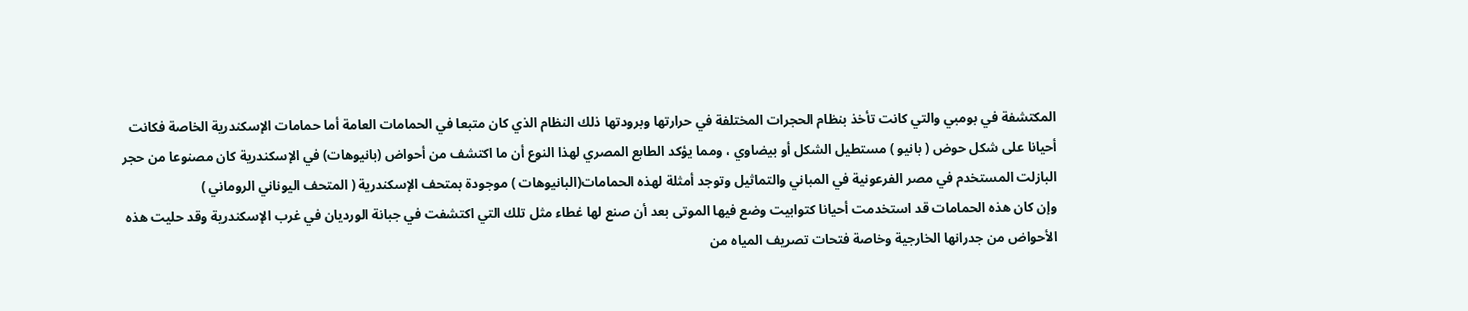المكتشفة في بومبي والتي كانت تأخذ بنظام الحجرات المختلفة في حرارتها وبرودتها ذلك النظام الذي كان متبعا في الحمامات العامة أما حمامات الإسكندرية الخاصة فكانت أحيانا على شكل حوض ( بانيو ) مستطيل الشكل أو بيضاوي ، ومما يؤكد الطابع المصري لهذا النوع أن ما اكتشف من أحواض (بانيوهات) في الإسكندرية كان مصنوعا من حجر البازلت المستخدم في مصر الفرعونية في المباني والتماثيل وتوجد أمثلة لهذه الحمامات(البانيوهات ) موجودة بمتحف الإسكندرية ( المتحف اليوناني الروماني )
وإن كان هذه الحمامات قد استخدمت أحيانا كتوابيت وضع فيها الموتى بعد أن صنع لها غطاء مثل تلك التي اكتشفت في جبانة الورديان في غرب الإسكندرية وقد حليت هذه الأحواض من جدرانها الخارجية وخاصة فتحات تصريف المياه من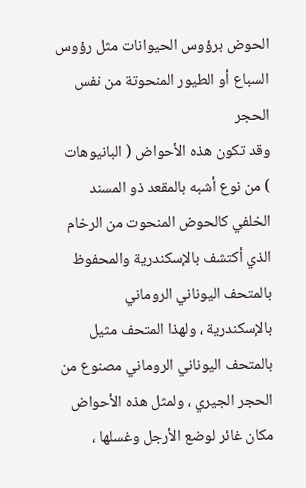الحوض برؤوس الحيوانات مثل رؤوس السباع أو الطيور المنحوتة من نفس الحجر
وقد تكون هذه الأحواض ( البانيوهات ) من نوع أشبه بالمقعد ذو المسند الخلفي كالحوض المنحوت من الرخام الذي أكتشف بالإسكندرية والمحفوظ بالمتحف اليوناني الروماني بالإسكندرية ، ولهذا المتحف مثيل بالمتحف اليوناني الروماني مصنوع من الحجر الجيري ، ولمثل هذه الأحواض مكان غائر لوضع الأرجل وغسلها ،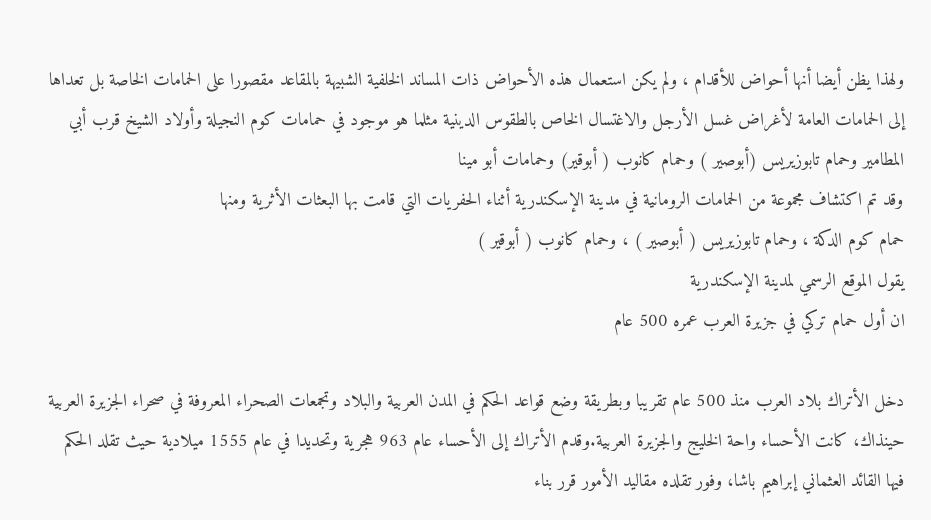ولهذا يظن أيضا أنها أحواض للأقدام ، ولم يكن استعمال هذه الأحواض ذات المساند الخلفية الشبيهة بالمقاعد مقصورا على الحمامات الخاصة بل تعداها إلى الحمامات العامة لأغراض غسل الأرجل والاغتسال الخاص بالطقوس الدينية مثلما هو موجود في حمامات كوم النجيلة وأولاد الشيخ قرب أبي المطامير وحمام تابوزيريس (أبوصير ) وحمام كانوب ( أبوقير) وحمامات أبو مينا
وقد تم اكتشاف مجموعة من الحمامات الرومانية في مدينة الإسكندرية أثناء الحفريات التي قامت بها البعثات الأثرية ومنها
حمام كوم الدكة ، وحمام تابوزيريس ( أبوصير ) ، وحمام كانوب ( أبوقير )
يقول الموقع الرسمي لمدينة الإسكندرية
ان أول حمام تركي في جزيرة العرب عمره 500 عام

دخل الأتراك بلاد العرب منذ 500 عام تقريبا وبطريقة وضع قواعد الحكم في المدن العربية والبلاد وتجمعات الصحراء المعروفة في صحراء الجزيرة العربية حينذاك، كانت الأحساء واحة الخليج والجزيرة العربية.وقدم الأتراك إلى الأحساء عام 963 هجرية وتحديدا في عام 1555 ميلادية حيث تقلد الحكم فيها القائد العثماني إبراهيم باشا، وفور تقلده مقاليد الأمور قرر بناء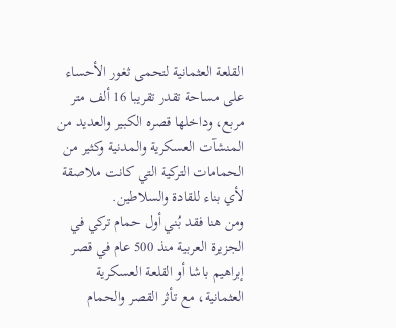القلعة العثمانية لتحمى ثغور الأحساء على مساحة تقدر تقريبا 16 ألف متر مربع، وداخلها قصره الكبير والعديد من المنشآت العسكرية والمدنية وكثير من الحمامات التركية التي كانت ملاصقة لأي بناء للقادة والسلاطين.
ومن هنا فقد بُني أول حمام تركي في الجزيرة العربية منذ 500 عام في قصر إبراهيم باشا أو القلعة العسكرية العثمانية، مع تأثر القصر والحمام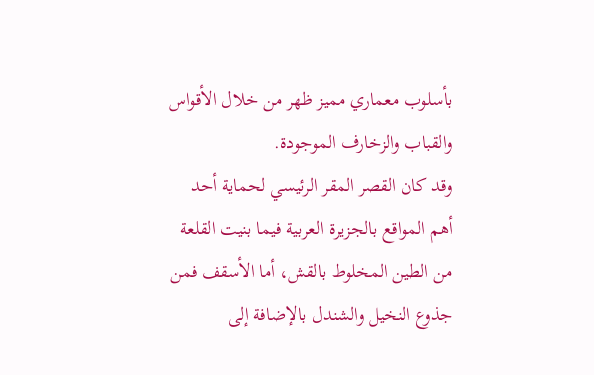بأسلوب معماري مميز ظهر من خلال الأقواس والقباب والزخارف الموجودة.
وقد كان القصر المقر الرئيسي لحماية أحد أهم المواقع بالجزيرة العربية فيما بنيت القلعة من الطين المخلوط بالقش، أما الأسقف فمن جذوع النخيل والشندل بالإضافة إلى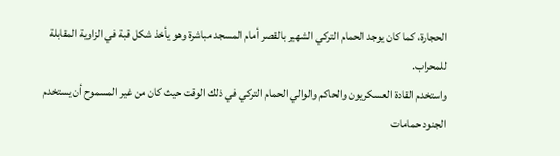الحجارة، كما كان يوجد الحمام التركي الشهير بالقصر أمام المسجد مباشرة وهو يأخذ شكل قبة في الزاوية المقابلة للمحراب.
واستخدم القادة العسكريون والحاكم والوالي الحمام التركي في ذلك الوقت حيث كان من غير المسموح أن يستخدم الجنود حمامات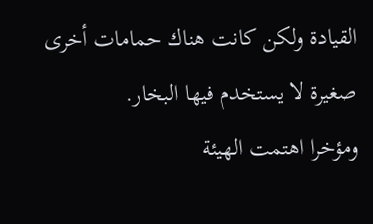القيادة ولكن كانت هناك حمامات أخرى صغيرة لا يستخدم فيها البخار.
ومؤخرا اهتمت الهيئة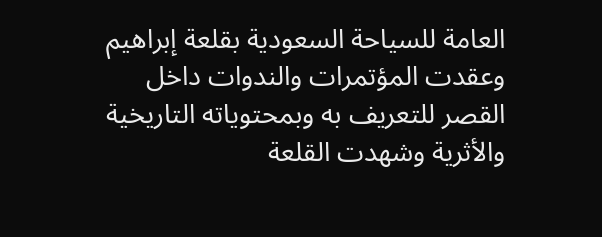العامة للسياحة السعودية بقلعة إبراهيم وعقدت المؤتمرات والندوات داخل القصر للتعريف به وبمحتوياته التاريخية والأثرية وشهدت القلعة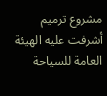مشروع ترميم أشرفت عليه الهيئة العامة للسياحة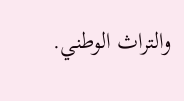والتراث الوطني.